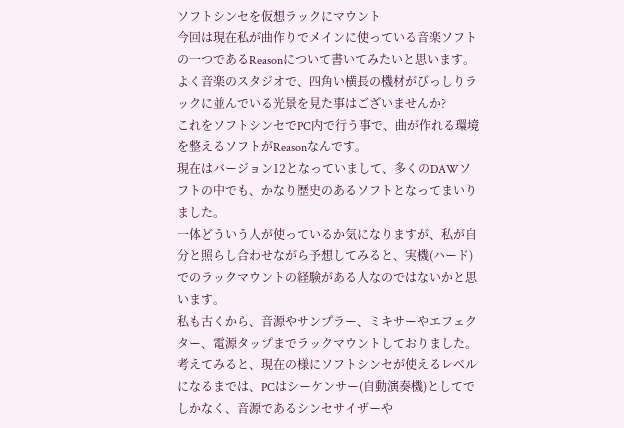ソフトシンセを仮想ラックにマウント
今回は現在私が曲作りでメインに使っている音楽ソフトの一つであるReasonについて書いてみたいと思います。
よく音楽のスタジオで、四角い横長の機材がびっしりラックに並んでいる光景を見た事はございませんか?
これをソフトシンセでPC内で行う事で、曲が作れる環境を整えるソフトがReasonなんです。
現在はバージョン12となっていまして、多くのDAWソフトの中でも、かなり歴史のあるソフトとなってまいりました。
一体どういう人が使っているか気になりますが、私が自分と照らし合わせながら予想してみると、実機(ハード)でのラックマウントの経験がある人なのではないかと思います。
私も古くから、音源やサンプラー、ミキサーやエフェクター、電源タップまでラックマウントしておりました。
考えてみると、現在の様にソフトシンセが使えるレベルになるまでは、PCはシーケンサー(自動演奏機)としてでしかなく、音源であるシンセサイザーや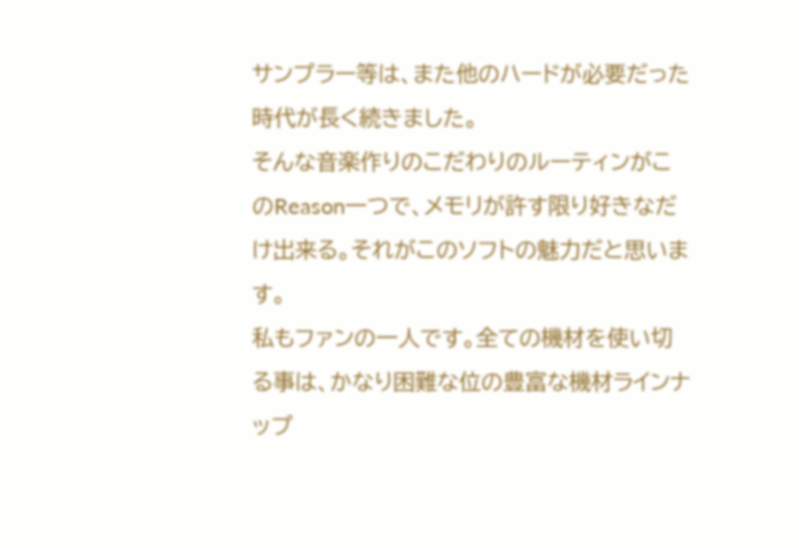サンプラー等は、また他のハードが必要だった時代が長く続きました。
そんな音楽作りのこだわりのルーティンがこのReason一つで、メモリが許す限り好きなだけ出来る。それがこのソフトの魅力だと思います。
私もファンの一人です。全ての機材を使い切る事は、かなり困難な位の豊富な機材ラインナップ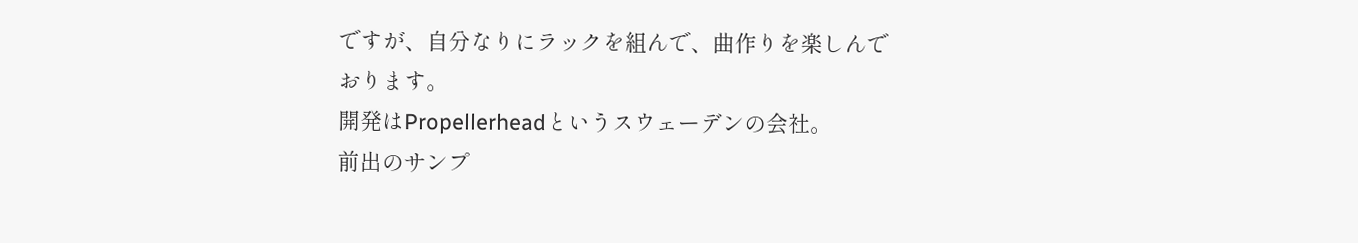ですが、自分なりにラックを組んで、曲作りを楽しんでおります。
開発はPropellerheadというスウェーデンの会社。
前出のサンプ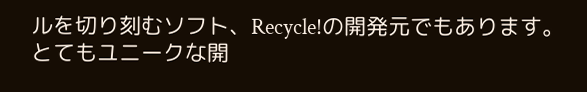ルを切り刻むソフト、Recycle!の開発元でもあります。
とてもユニークな開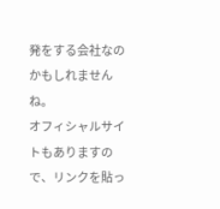発をする会社なのかもしれませんね。
オフィシャルサイトもありますので、リンクを貼っ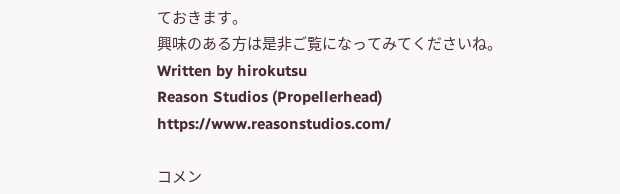ておきます。
興味のある方は是非ご覧になってみてくださいね。
Written by hirokutsu
Reason Studios (Propellerhead)
https://www.reasonstudios.com/

コメン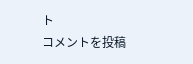ト
コメントを投稿